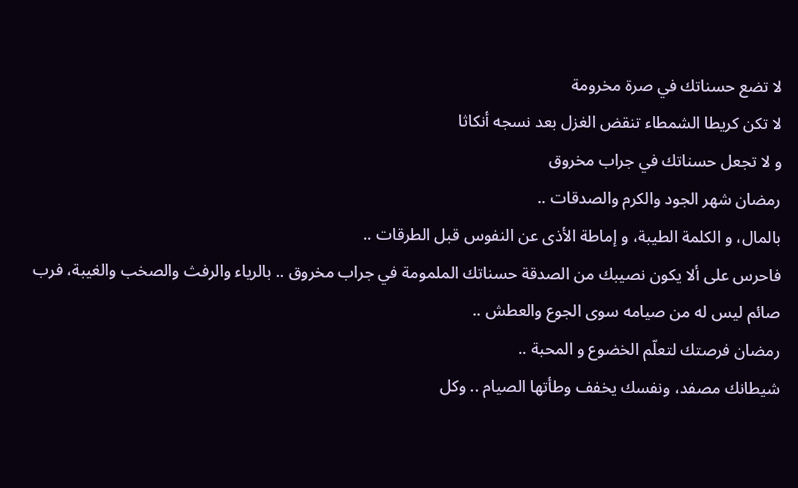لا تضع حسناتك في صرة مخرومة
لا تكن كريطا الشمطاء تنقض الغزل بعد نسجه أنكاثا
و لا تجعل حسناتك في جراب مخروق
رمضان شهر الجود والكرم والصدقات ..
بالمال، و الكلمة الطيبة، و إماطة الأذى عن النفوس قبل الطرقات ..
فاحرس على ألا يكون نصيبك من الصدقة حسناتك الملمومة في جراب مخروق .. بالرياء والرفث والصخب والغيبة، فرب صائم ليس له من صيامه سوى الجوع والعطش ..
رمضان فرصتك لتعلّم الخضوع و المحبة ..
شيطانك مصفد، ونفسك يخفف وطأتها الصيام .. وكل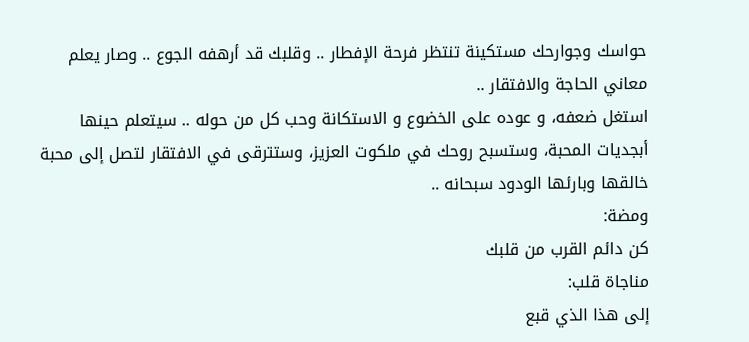حواسك وجوارحك مستكينة تنتظر فرحة الإفطار .. وقلبك قد أرهفه الجوع .. وصار يعلم معاني الحاجة والافتقار ..
استغل ضعفه، و عوده على الخضوع و الاستكانة وحب كل من حوله .. سيتعلم حينها أبجديات المحبة، وستسبح روحك في ملكوت العزيز، وستترقى في الافتقار لتصل إلى محبة خالقها وبارئها الودود سبحانه ..
ومضة:
كن دائم القرب من قلبك
مناجاة قلب:
إلى هذا الذي قبع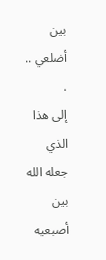بين أضلعي .. .
إلى هذا الذي جعله الله بين أصبعيه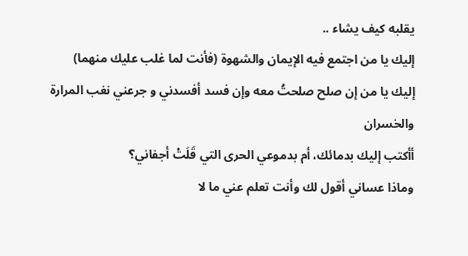يقلبه كيف يشاء ..
إليك يا من اجتمع فيه الإيمان والشهوة (فأنت لما غلب عليك منهما)
إليك يا من إن صلح صلحتُ معه وإن فسد أفسدني و جرعني نغب المرارة والخسران
أأكتب إليك بدمائك، أم بدموعي الحرى التي قَلَتْ أجفاني؟
وماذا عساني أقول لك وأنت تعلم عني ما لا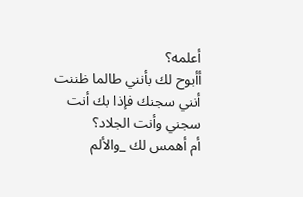أعلمه؟
أأبوح لك بأنني طالما ظننت أنني سجنك فإذا بك أنت سجني وأنت الجلاد؟
أم أهمس لك _والألم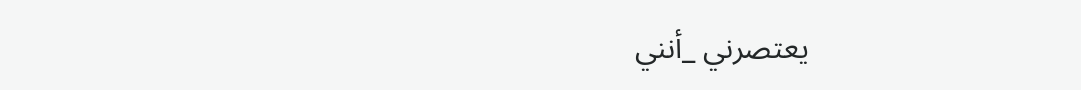يعتصرني _أنني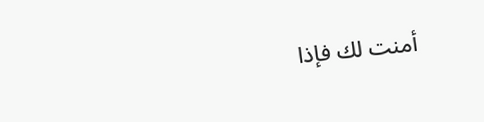أمنت لك فإذا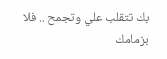بك تتقلب علي وتجمح .. فلا بزمامك